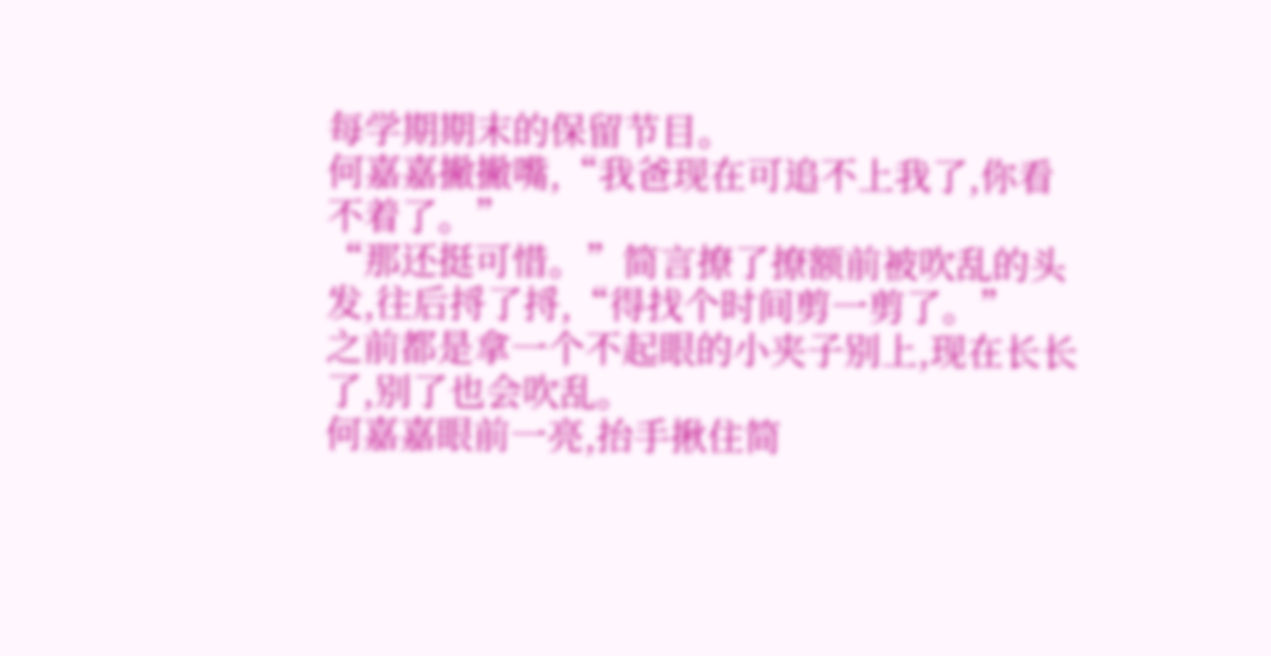每学期期末的保留节目。
何嘉嘉撇撇嘴,“我爸现在可追不上我了,你看不着了。”
“那还挺可惜。”简言撩了撩额前被吹乱的头发,往后捋了捋,“得找个时间剪一剪了。”
之前都是拿一个不起眼的小夹子别上,现在长长了,别了也会吹乱。
何嘉嘉眼前一亮,抬手揪住简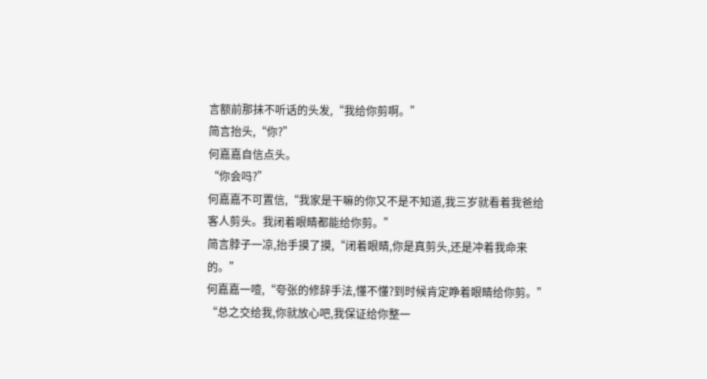言额前那抹不听话的头发,“我给你剪啊。”
简言抬头,“你?”
何嘉嘉自信点头。
“你会吗?”
何嘉嘉不可置信,“我家是干嘛的你又不是不知道,我三岁就看着我爸给客人剪头。我闭着眼睛都能给你剪。”
简言脖子一凉,抬手摸了摸,“闭着眼睛,你是真剪头,还是冲着我命来的。”
何嘉嘉一噎,“夸张的修辞手法,懂不懂?到时候肯定睁着眼睛给你剪。”
“总之交给我,你就放心吧,我保证给你整一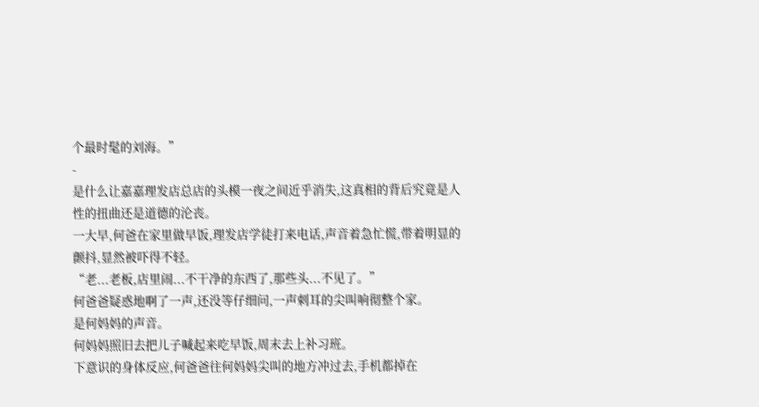个最时髦的刘海。”
-
是什么让嘉嘉理发店总店的头模一夜之间近乎消失,这真相的背后究竟是人性的扭曲还是道德的沦丧。
一大早,何爸在家里做早饭,理发店学徒打来电话,声音着急忙慌,带着明显的颤抖,显然被吓得不轻。
“老...老板,店里闹...不干净的东西了,那些头...不见了。”
何爸爸疑惑地啊了一声,还没等仔细问,一声刺耳的尖叫响彻整个家。
是何妈妈的声音。
何妈妈照旧去把儿子喊起来吃早饭,周末去上补习班。
下意识的身体反应,何爸爸往何妈妈尖叫的地方冲过去,手机都掉在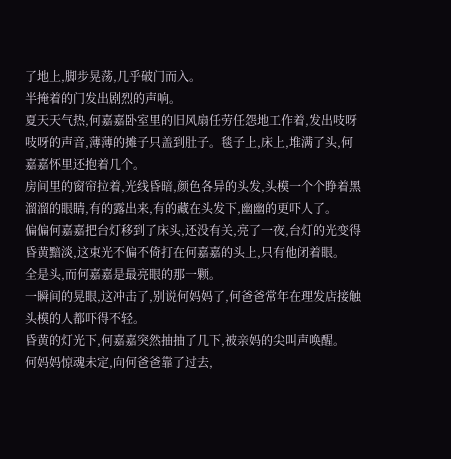了地上,脚步晃荡,几乎破门而入。
半掩着的门发出剧烈的声响。
夏天天气热,何嘉嘉卧室里的旧风扇任劳任怨地工作着,发出吱呀吱呀的声音,薄薄的摊子只盖到肚子。毯子上,床上,堆满了头,何嘉嘉怀里还抱着几个。
房间里的窗帘拉着,光线昏暗,颜色各异的头发,头模一个个睁着黑溜溜的眼睛,有的露出来,有的藏在头发下,幽幽的更吓人了。
偏偏何嘉嘉把台灯移到了床头,还没有关,亮了一夜,台灯的光变得昏黄黯淡,这束光不偏不倚打在何嘉嘉的头上,只有他闭着眼。
全是头,而何嘉嘉是最亮眼的那一颗。
一瞬间的晃眼,这冲击了,别说何妈妈了,何爸爸常年在理发店接触头模的人都吓得不轻。
昏黄的灯光下,何嘉嘉突然抽抽了几下,被亲妈的尖叫声唤醒。
何妈妈惊魂未定,向何爸爸靠了过去,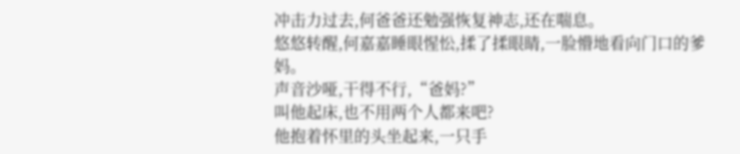冲击力过去,何爸爸还勉强恢复神志,还在喘息。
悠悠转醒,何嘉嘉睡眼惺忪,揉了揉眼睛,一脸懵地看向门口的爹妈。
声音沙哑,干得不行,“爸妈?”
叫他起床,也不用两个人都来吧?
他抱着怀里的头坐起来,一只手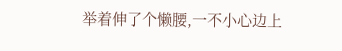举着伸了个懒腰,一不小心边上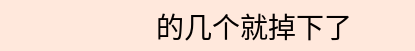的几个就掉下了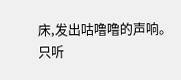床,发出咕噜噜的声响。
只听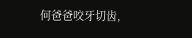何爸爸咬牙切齿,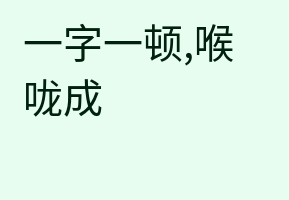一字一顿,喉咙成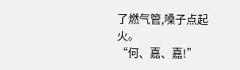了燃气管,嗓子点起火。
“何、嘉、嘉!”